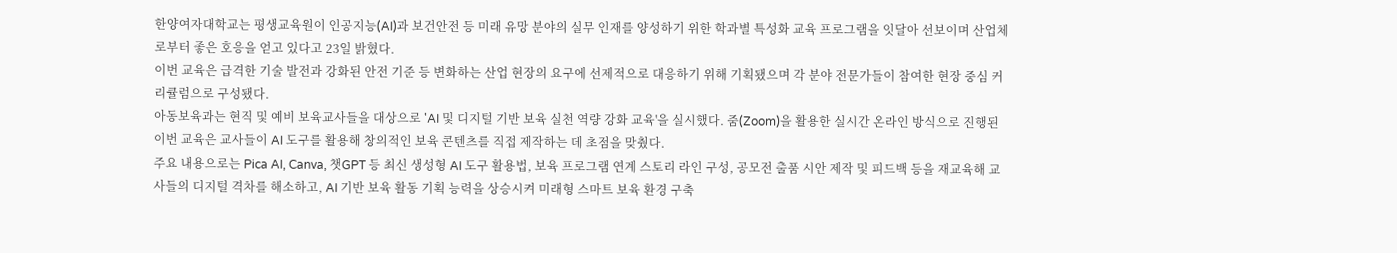한양여자대학교는 평생교육원이 인공지능(AI)과 보건안전 등 미래 유망 분야의 실무 인재를 양성하기 위한 학과별 특성화 교육 프로그램을 잇달아 선보이며 산업체로부터 좋은 호응을 얻고 있다고 23일 밝혔다.
이번 교육은 급격한 기술 발전과 강화된 안전 기준 등 변화하는 산업 현장의 요구에 선제적으로 대응하기 위해 기획됐으며 각 분야 전문가들이 참여한 현장 중심 커리큘럼으로 구성됐다.
아동보육과는 현직 및 예비 보육교사들을 대상으로 'AI 및 디지털 기반 보육 실천 역량 강화 교육'을 실시했다. 줌(Zoom)을 활용한 실시간 온라인 방식으로 진행된 이번 교육은 교사들이 AI 도구를 활용해 창의적인 보육 콘텐츠를 직접 제작하는 데 초점을 맞췄다.
주요 내용으로는 Pica AI, Canva, 챗GPT 등 최신 생성형 AI 도구 활용법, 보육 프로그램 연계 스토리 라인 구성, 공모전 출품 시안 제작 및 피드백 등을 재교육해 교사들의 디지털 격차를 해소하고, AI 기반 보육 활동 기획 능력을 상승시켜 미래형 스마트 보육 환경 구축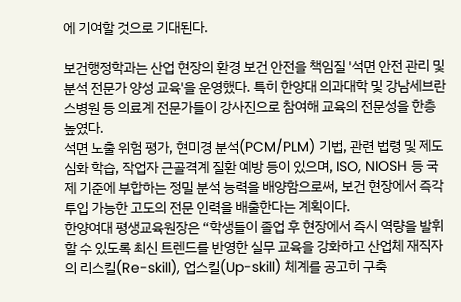에 기여할 것으로 기대된다.

보건행정학과는 산업 현장의 환경 보건 안전을 책임질 '석면 안전 관리 및 분석 전문가 양성 교육'을 운영했다. 특히 한양대 의과대학 및 강남세브란스병원 등 의료계 전문가들이 강사진으로 참여해 교육의 전문성을 한층 높였다.
석면 노출 위험 평가, 현미경 분석(PCM/PLM) 기법, 관련 법령 및 제도 심화 학습, 작업자 근골격계 질환 예방 등이 있으며, ISO, NIOSH 등 국제 기준에 부합하는 정밀 분석 능력을 배양함으로써, 보건 현장에서 즉각 투입 가능한 고도의 전문 인력을 배출한다는 계획이다.
한양여대 평생교육원장은 “학생들이 졸업 후 현장에서 즉시 역량을 발휘할 수 있도록 최신 트렌드를 반영한 실무 교육을 강화하고 산업체 재직자의 리스킬(Re-skill), 업스킬(Up-skill) 체계를 공고히 구축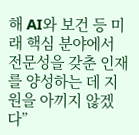해 AI와 보건 등 미래 핵심 분야에서 전문성을 갖춘 인재를 양성하는 데 지원을 아끼지 않겠다”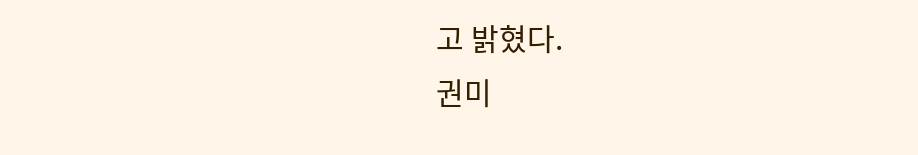고 밝혔다.
권미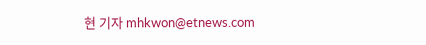현 기자 mhkwon@etnews.com